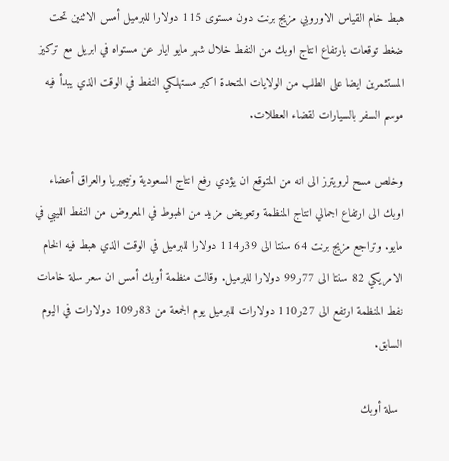هبط خام القياس الاوروبي مزيج برنت دون مستوى 115 دولارا للبرميل أمس الاثنين تحت ضغط توقعات بارتفاع انتاج اوبك من النفط خلال شهر مايو ايار عن مستواه في ابريل مع تركيز المستثمرين ايضا على الطلب من الولايات المتحدة اكبر مستهلكي النفط في الوقت الذي يبدأ فيه موسم السفر بالسيارات لقضاء العطلات.

وخلص مسح لرويترز الى انه من المتوقع ان يؤدي رفع انتاج السعودية ونيجيريا والعراق أعضاء اوبك الى ارتفاع اجمالي انتاج المنظمة وتعويض مزيد من الهبوط في المعروض من النفط الليبي في مايو. وتراجع مزيج برنت 64 سنتا الى 39ر114 دولارا للبرميل في الوقت الذي هبط فيه الخام الامريكي 82 سنتا الى 77ر99 دولارا للبرميل. وقالت منظمة أوبك أمس ان سعر سلة خامات نفط المنظمة ارتفع الى 27ر110 دولارات للبرميل يوم الجمعة من 83ر109 دولارات في اليوم السابق.

 سلة أوبك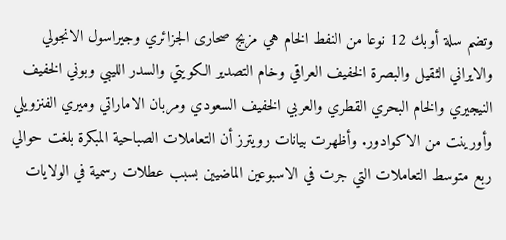وتضم سلة أوبك 12 نوعا من النفط الخام هي مزيج صحارى الجزائري وجيراسول الانجولي والايراني الثقيل والبصرة الخفيف العراقي وخام التصدير الكويتي والسدر الليبي وبوني الخفيف النيجيري والخام البحري القطري والعربي الخفيف السعودي ومربان الاماراتي وميري الفنزويلي وأورينت من الاكوادور. وأظهرت بيانات رويترز أن التعاملات الصباحية المبكرة بلغت حوالي ربع متوسط التعاملات التي جرت في الاسبوعين الماضيين بسبب عطلات رسمية في الولايات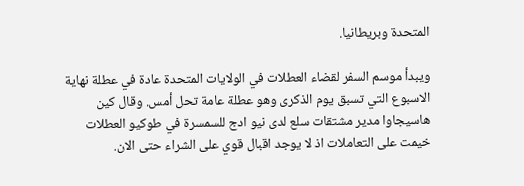المتحدة وبريطانيا.

ويبدأ موسم السفر لقضاء العطلات في الولايات المتحدة عادة في عطلة نهاية الاسبوع التي تسبق يوم الذكرى وهو عطلة عامة تحل أمس. وقال كين هاسيجاوا مدير مشتقات سلع لدى نيو ادج للسمسرة في طوكيو العطلات خيمت على التعاملات اذ لا يوجد اقبال قوي على الشراء حتى الان.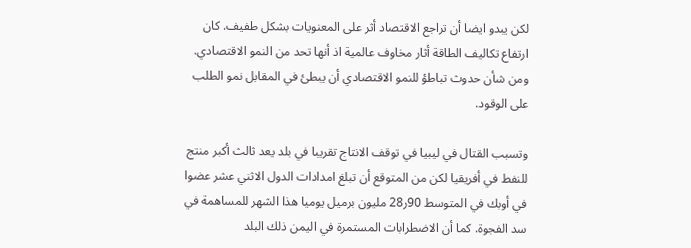لكن يبدو ايضا أن تراجع الاقتصاد أثر على المعنويات بشكل طفيف. كان ارتفاع تكاليف الطاقة أثار مخاوف عالمية اذ أنها تحد من النمو الاقتصادي. ومن شأن حدوث تباطؤ للنمو الاقتصادي أن يبطئ في المقابل نمو الطلب على الوقود.

وتسبب القتال في ليبيا في توقف الانتاج تقريبا في بلد يعد ثالث أكبر منتج للنفط في أفريقيا لكن من المتوقع أن تبلغ امدادات الدول الاثني عشر عضوا في أوبك في المتوسط 90ر28 مليون برميل يوميا هذا الشهر للمساهمة في سد الفجوة. كما أن الاضطرابات المستمرة في اليمن ذلك البلد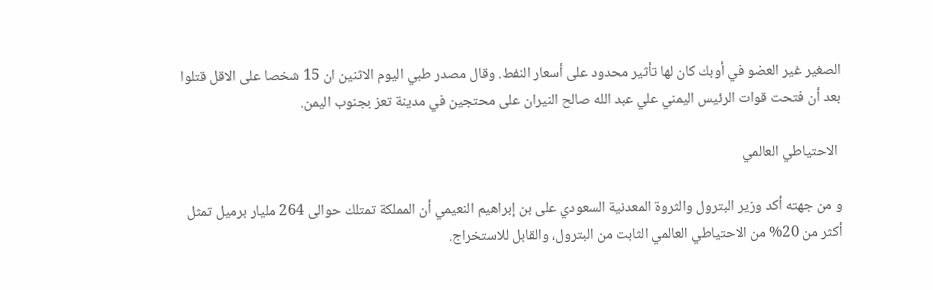الصغير غير العضو في أوبك كان لها تأثير محدود على أسعار النفط. وقال مصدر طبي اليوم الاثنين ان 15 شخصا على الاقل قتلوا بعد أن فتحت قوات الرئيس اليمني علي عبد الله صالح النيران على محتجين في مدينة تعز بجنوب اليمن.

 الاحتياطي العالمي

و من جهته أكد وزير البترول والثروة المعدنية السعودي على بن إبراهيم النعيمي أن المملكة تمتلك حوالى 264 مليار برميل تمثل أكثر من 20% من الاحتياطي العالمي الثابت من البترول، والقابل للاستخراج.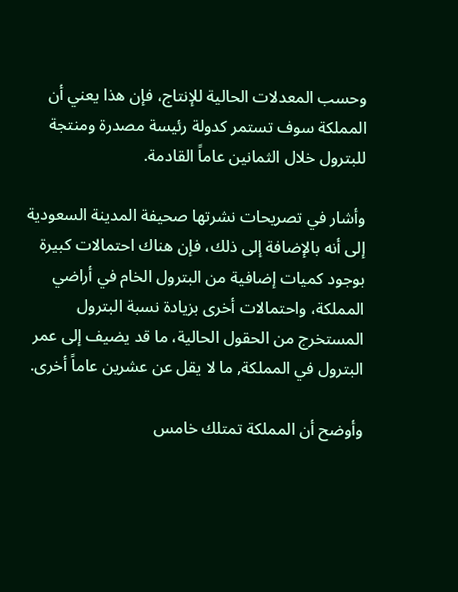وحسب المعدلات الحالية للإنتاج، فإن هذا يعني أن المملكة سوف تستمر كدولة رئيسة مصدرة ومنتجة للبترول خلال الثمانين عاماً القادمة.

وأشار في تصريحات نشرتها صحيفة المدينة السعودية إلى أنه بالإضافة إلى ذلك، فإن هناك احتمالات كبيرة بوجود كميات إضافية من البترول الخام في أراضي المملكة، واحتمالات أخرى بزيادة نسبة البترول المستخرج من الحقول الحالية، ما قد يضيف إلى عمر البترول في المملكة, ما لا يقل عن عشرين عاماً أخرى.

وأوضح أن المملكة تمتلك خامس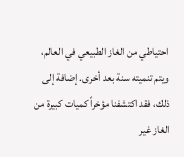احتياطي من الغاز الطبيعي في العالم، ويتم تنميته سنة بعد أخرى. إضافة إلى ذلك، فقد اكتشفنا مؤخراً كميات كبيرة من الغاز غير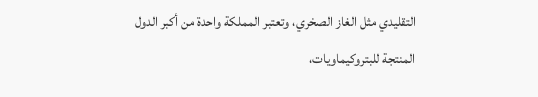التقليدي مثل الغاز الصخري، وتعتبر المملكة واحدة من أكبر الدول المنتجة للبتروكيماويات،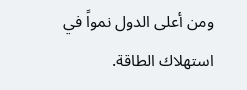ومن أعلى الدول نمواً في استهلاك الطاقة.